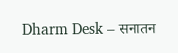Dharm Desk – सनातन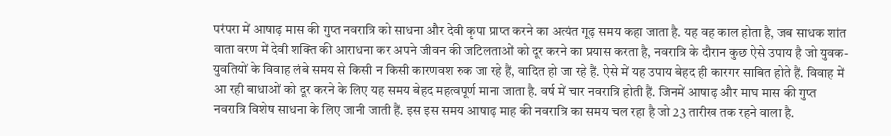परंपरा में आषाढ़ मास की गुप्त नवरात्रि को साधना और देवी कृपा प्राप्त करने का अत्यंत गूढ़ समय कहा जाता है. यह वह काल होता है, जब साधक शांत वाता वरण में देवी शक्ति की आराधना कर अपने जीवन की जटिलताओं को दूर करने का प्रयास करता है, नवरात्रि के दौरान कुछ ऐसे उपाय है जो युवक-युवतियों के विवाह लंबे समय से किसी न किसी कारणवश रुक जा रहे हैं, वादित हो जा रहे हैं. ऐसे में यह उपाय बेहद ही कारगर साबित होते हैं. विवाह में आ रही बाधाओं को दूर करने के लिए यह समय बेहद महत्वपूर्ण माना जाता है. वर्ष में चार नवरात्रि होती हैं. जिनमें आषाढ़ और माघ मास की गुप्त नवरात्रि विशेष साधना के लिए जानी जाती हैं. इस इस समय आषाढ़ माह की नवरात्रि का समय चल रहा है जो 23 तारीख तक रहने वाला है.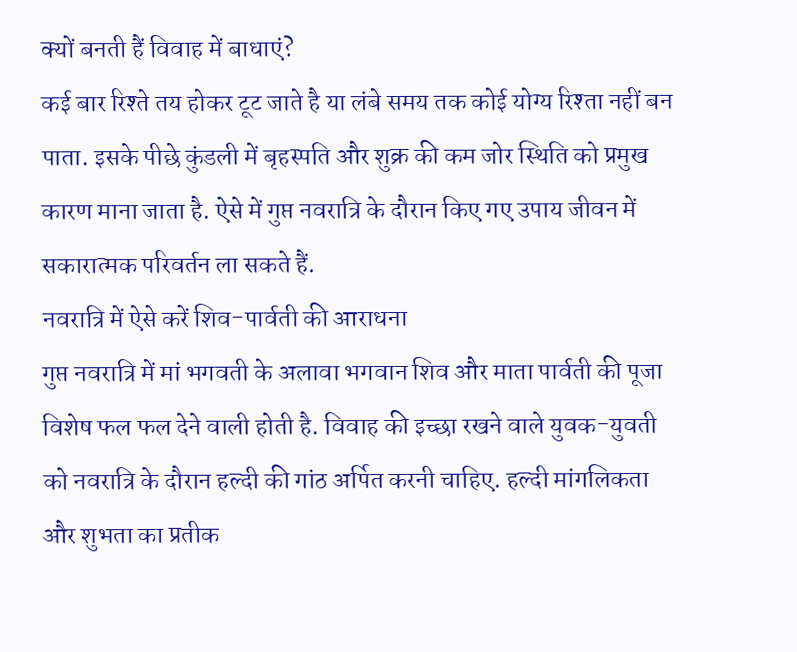क्यों बनती हैं विवाह में बाधाएं?
कई बार रिश्ते तय होकर टूट जाते है या लंबे समय तक कोई योग्य रिश्ता नहीं बन पाता. इसके पीछे कुंडली में बृहस्पति और शुक्र की कम जोर स्थिति को प्रमुख कारण माना जाता है. ऐसे में गुप्त नवरात्रि के दौरान किए गए उपाय जीवन में सकारात्मक परिवर्तन ला सकते हैं.
नवरात्रि में ऐसे करें शिव-पार्वती की आराधना
गुप्त नवरात्रि में मां भगवती के अलावा भगवान शिव और माता पार्वती की पूजा विशेष फल फल देने वाली होती है. विवाह की इच्छा रखने वाले युवक-युवती को नवरात्रि के दौरान हल्दी की गांठ अर्पित करनी चाहिए. हल्दी मांगलिकता और शुभता का प्रतीक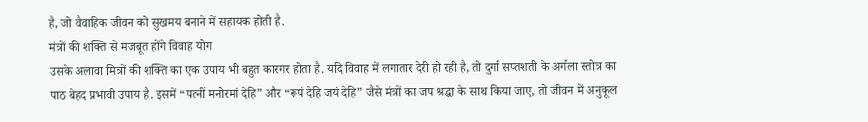है, जो वैवाहिक जीवन को सुखमय बनाने में सहायक होती है.
मंत्रों की शक्ति से मजबूत होंगे विवाह योग
उसके अलावा मित्रों की शक्ति का एक उपाय भी बहुत कारगर होता है. यदि विवाह में लगातार देरी हो रही है, तो दुर्गा सप्तशती के अर्गला स्तोत्र का पाठ बेहद प्रभावी उपाय है. इसमें “पत्नीं मनोरमां देहि” और “रूपं देहि जयं देहि” जैसे मंत्रों का जप श्रद्धा के साथ किया जाए, तो जीवन में अनुकूल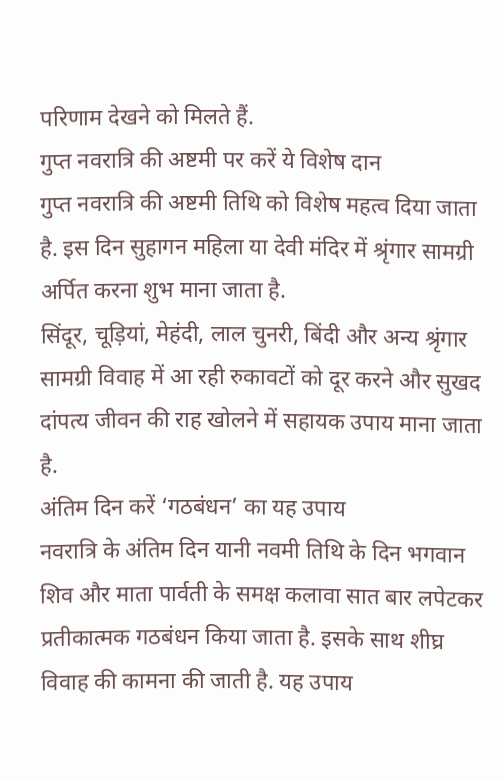परिणाम देखने को मिलते हैं.
गुप्त नवरात्रि की अष्टमी पर करें ये विशेष दान
गुप्त नवरात्रि की अष्टमी तिथि को विशेष महत्व दिया जाता है. इस दिन सुहागन महिला या देवी मंदिर में श्रृंगार सामग्री अर्पित करना शुभ माना जाता है.
सिंदूर, चूड़ियां, मेहंदी, लाल चुनरी, बिंदी और अन्य श्रृंगार सामग्री विवाह में आ रही रुकावटों को दूर करने और सुखद दांपत्य जीवन की राह खोलने में सहायक उपाय माना जाता है.
अंतिम दिन करें ‘गठबंधन’ का यह उपाय
नवरात्रि के अंतिम दिन यानी नवमी तिथि के दिन भगवान शिव और माता पार्वती के समक्ष कलावा सात बार लपेटकर प्रतीकात्मक गठबंधन किया जाता है. इसके साथ शीघ्र विवाह की कामना की जाती है. यह उपाय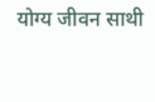योग्य जीवन साथी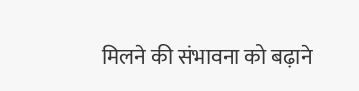मिलने की संभावना को बढ़ाने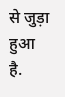से जुड़ा हुआ है.